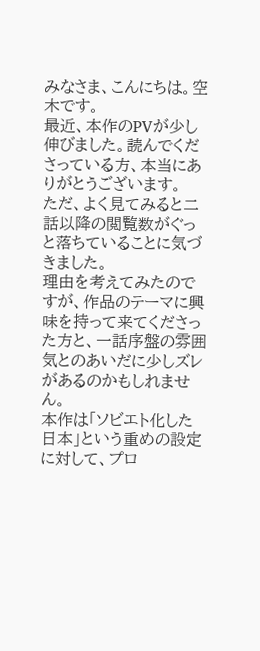みなさま、こんにちは。空木です。
最近、本作のPVが少し伸びました。読んでくださっている方、本当にありがとうございます。
ただ、よく見てみると二話以降の閲覧数がぐっと落ちていることに気づきました。
理由を考えてみたのですが、作品のテーマに興味を持って来てくださった方と、一話序盤の雰囲気とのあいだに少しズレがあるのかもしれません。
本作は「ソビエト化した日本」という重めの設定に対して、プロ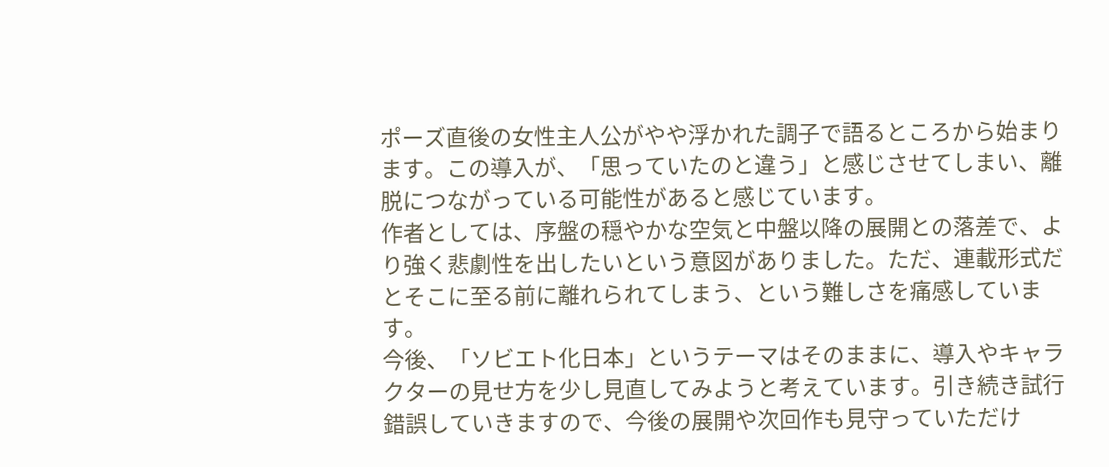ポーズ直後の女性主人公がやや浮かれた調子で語るところから始まります。この導入が、「思っていたのと違う」と感じさせてしまい、離脱につながっている可能性があると感じています。
作者としては、序盤の穏やかな空気と中盤以降の展開との落差で、より強く悲劇性を出したいという意図がありました。ただ、連載形式だとそこに至る前に離れられてしまう、という難しさを痛感しています。
今後、「ソビエト化日本」というテーマはそのままに、導入やキャラクターの見せ方を少し見直してみようと考えています。引き続き試行錯誤していきますので、今後の展開や次回作も見守っていただけ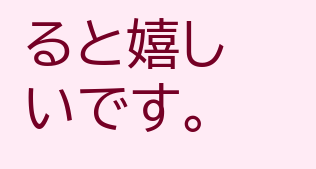ると嬉しいです。